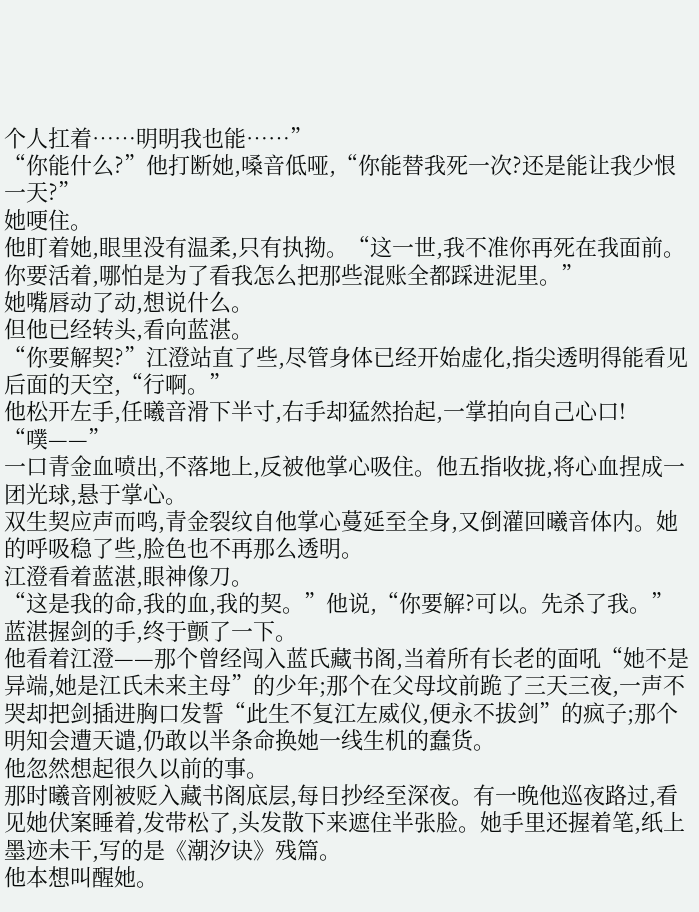个人扛着……明明我也能……”
“你能什么?”他打断她,嗓音低哑,“你能替我死一次?还是能让我少恨一天?”
她哽住。
他盯着她,眼里没有温柔,只有执拗。“这一世,我不准你再死在我面前。你要活着,哪怕是为了看我怎么把那些混账全都踩进泥里。”
她嘴唇动了动,想说什么。
但他已经转头,看向蓝湛。
“你要解契?”江澄站直了些,尽管身体已经开始虚化,指尖透明得能看见后面的天空,“行啊。”
他松开左手,任曦音滑下半寸,右手却猛然抬起,一掌拍向自己心口!
“噗——”
一口青金血喷出,不落地上,反被他掌心吸住。他五指收拢,将心血捏成一团光球,悬于掌心。
双生契应声而鸣,青金裂纹自他掌心蔓延至全身,又倒灌回曦音体内。她的呼吸稳了些,脸色也不再那么透明。
江澄看着蓝湛,眼神像刀。
“这是我的命,我的血,我的契。”他说,“你要解?可以。先杀了我。”
蓝湛握剑的手,终于颤了一下。
他看着江澄——那个曾经闯入蓝氏藏书阁,当着所有长老的面吼“她不是异端,她是江氏未来主母”的少年;那个在父母坟前跪了三天三夜,一声不哭却把剑插进胸口发誓“此生不复江左威仪,便永不拔剑”的疯子;那个明知会遭天谴,仍敢以半条命换她一线生机的蠢货。
他忽然想起很久以前的事。
那时曦音刚被贬入藏书阁底层,每日抄经至深夜。有一晚他巡夜路过,看见她伏案睡着,发带松了,头发散下来遮住半张脸。她手里还握着笔,纸上墨迹未干,写的是《潮汐诀》残篇。
他本想叫醒她。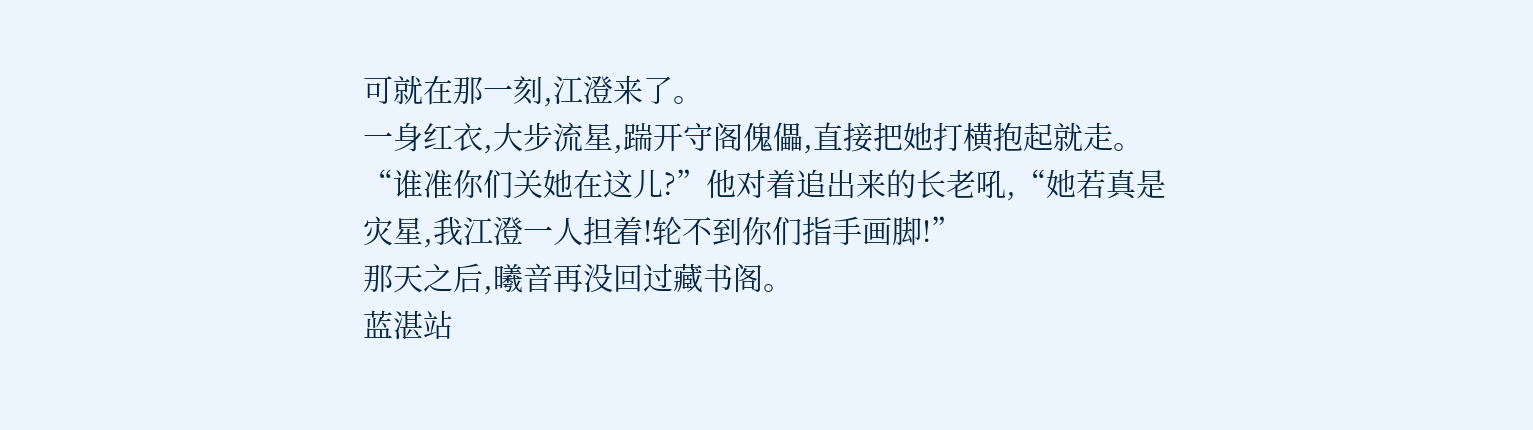可就在那一刻,江澄来了。
一身红衣,大步流星,踹开守阁傀儡,直接把她打横抱起就走。
“谁准你们关她在这儿?”他对着追出来的长老吼,“她若真是灾星,我江澄一人担着!轮不到你们指手画脚!”
那天之后,曦音再没回过藏书阁。
蓝湛站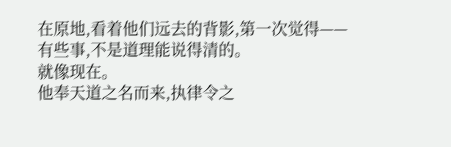在原地,看着他们远去的背影,第一次觉得——
有些事,不是道理能说得清的。
就像现在。
他奉天道之名而来,执律令之